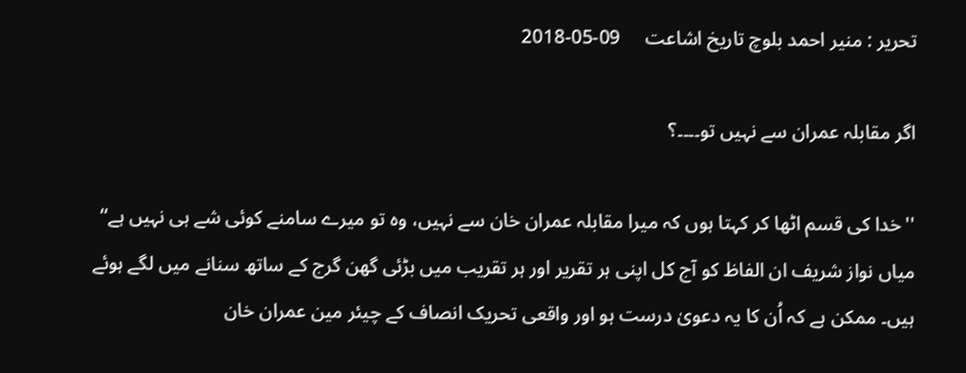تحریر : منیر احمد بلوچ تاریخ اشاعت     09-05-2018

اگر مقابلہ عمران سے نہیں تو۔۔۔۔؟

''خدا کی قسم اٹھا کر کہتا ہوں کہ میرا مقابلہ عمران خان سے نہیں، وہ تو میرے سامنے کوئی شے ہی نہیں ہے‘‘ میاں نواز شریف ان الفاظ کو آج کل اپنی ہر تقریر اور ہر تقریب میں بڑئی گھن گرج کے ساتھ سنانے میں لگے ہوئے ہیں۔ ممکن ہے کہ اُن کا یہ دعویٰ درست ہو اور واقعی تحریک انصاف کے چیئر مین عمران خان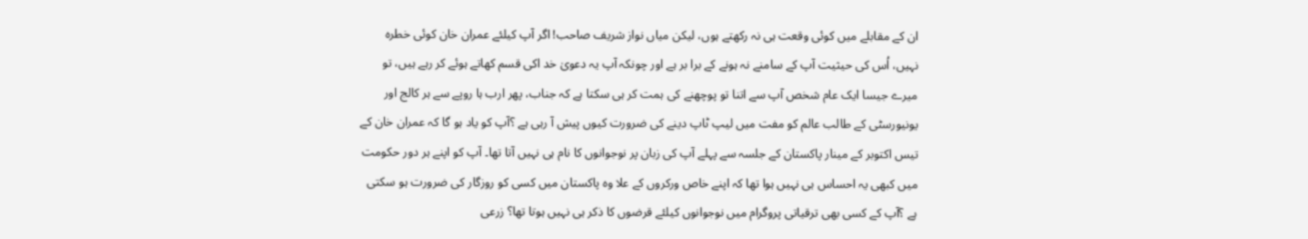ان کے مقابلے میں کوئی وقعت ہی نہ رکھتے ہوں، لیکن میاں نواز شریف صاحب! اگر آپ کیلئے عمران خان کوئی خطرہ نہیں، اُس کی حیثیت آپ کے سامنے نہ ہونے کے برا بر ہے اور چونکہ آپ یہ دعویٰ خد اکی قسم کھاتے ہوئے کر رہے ہیں، تو میرے جیسا ایک عام شخص آپ سے اتنا تو پوچھنے کی ہمت کر ہی سکتا ہے کہ جناب، پھر ارب ہا روپے سے ہر کالج اور یونیورسٹی کے طالب عالم کو مفت میں لیپ ٹاپ دینے کی ضرورت کیوں پیش آ رہی ہے ؟آپ کو یاد ہو گا کہ عمران خان کے تیس اکتوبر کے مینار پاکستان کے جلسہ سے پہلے آپ کی زبان پر نوجوانوں کا نام ہی نہیں آتا تھا۔ آپ کو اپنے ہر دور حکومت میں کبھی یہ احساس ہی نہیں ہوا تھا کہ اپنے خاص ورکروں کے علا وہ پاکستان میں کسی کو روزگار کی ضرورت ہو سکتی ہے ؟آپ کے کسی بھی ترقیاتی پروگرام میں نوجوانوں کیلئے قرضوں کا ذکر ہی نہیں ہوتا تھا؟ زرعی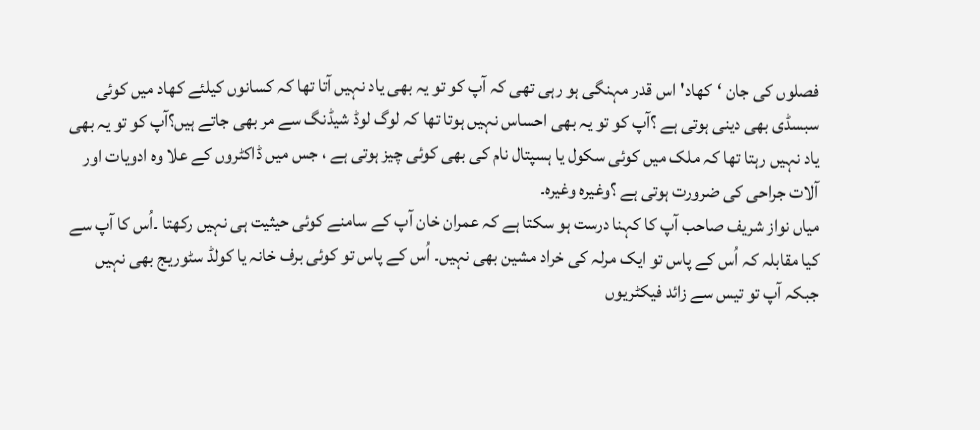فصلوں کی جان ‘کھاد'اس قدر مہنگی ہو رہی تھی کہ آپ کو تو یہ بھی یاد نہیں آتا تھا کہ کسانوں کیلئے کھاد میں کوئی سبسڈی بھی دینی ہوتی ہے ؟آپ کو تو یہ بھی احساس نہیں ہوتا تھا کہ لوگ لوڈ شیڈنگ سے مر بھی جاتے ہیں؟آپ کو تو یہ بھی یاد نہیں رہتا تھا کہ ملک میں کوئی سکول یا ہسپتال نام کی بھی کوئی چیز ہوتی ہے ، جس میں ڈاکٹروں کے علا وہ ادویات اور آلات جراحی کی ضرورت ہوتی ہے ؟وغیرہ وغیرہ۔
میاں نواز شریف صاحب آپ کا کہنا درست ہو سکتا ہے کہ عمران خان آپ کے سامنے کوئی حیثیت ہی نہیں رکھتا ۔اُس کا آپ سے کیا مقابلہ کہ اُس کے پاس تو ایک مرلہ کی خراد مشین بھی نہیں۔ اُس کے پاس تو کوئی برف خانہ یا کولڈ سٹوریج بھی نہیں جبکہ آپ تو تیس سے زائد فیکٹریوں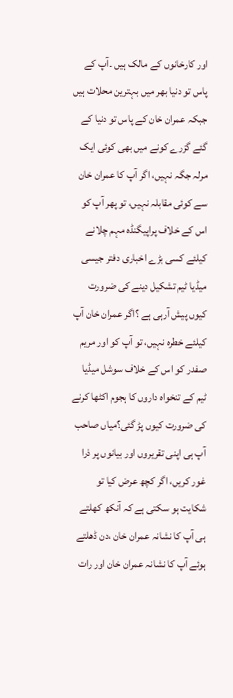اور کارخانوں کے مالک ہیں ۔آپ کے پاس تو دنیا بھر میں بہترین محلات ہیں جبکہ عمران خان کے پاس تو دنیا کے گئے گزرے کونے میں بھی کوئی ایک مرلہ جگہ نہیں، اگر آپ کا عمران خان سے کوئی مقابلہ نہیں، تو پھر آپ کو اس کے خلاف پراپیگنڈہ مہم چلانے کیلئے کسی بڑے اخباری دفتر جیسی میڈیا ٹیم تشکیل دینے کی ضرورت کیوں پیش آرہی ہے ؟اگر عمران خان آپ کیلئے خطرہ نہیں، تو آپ کو اور مریم صفدر کو اس کے خلاف سوشل میڈیا ٹیم کے تنخواہ داروں کا ہجوم اکٹھا کرنے کی ضرورت کیوں پڑ گئی؟میاں صاحب آپ ہی اپنی تقریروں اور بیانوں پر ذرا غور کریں، اگر کچھ عرض کیا تو شکایت ہو سکتی ہے کہ آنکھ کھلتے ہی آپ کا نشانہ عمران خان ،دن ڈھلتے ہوئے آپ کا نشانہ عمران خان اور رات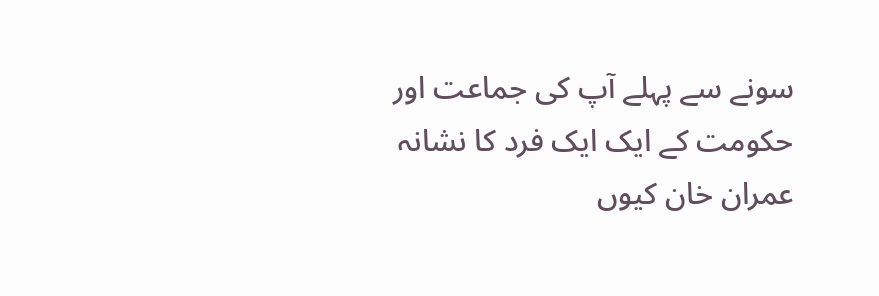سونے سے پہلے آپ کی جماعت اور حکومت کے ایک ایک فرد کا نشانہ عمران خان کیوں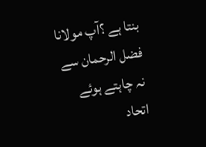بنتا ہے ؟آپ مولانا فضل الرحمان سے نہ چاہتے ہوئے اتحاد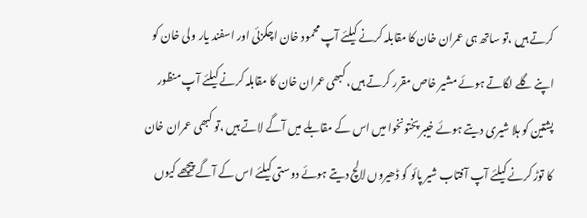کرتے ہیں ،تو ساتھ ہی عمران خان کا مقابلہ کرنے کیلئے آپ محمود خان اچکزئی اور اسفند یار ولی خان کو اپنے گلے لگاتے ہوئے مشیر خاص مقرر کرتے ہیں، کبھی عمران خان کا مقابلہ کرنے کیلئے آپ منظور پشتین کو ہلا شیری دیتے ہوئے خیبر پختونخوا میں اس کے مقابلے میں آگے لاتے ہیں ،تو کبھی عمران خان کا توڑ کرنے کیلئے آپ آفتاب شیر پائو کو ڈھیروں لالچ دیتے ہوئے دوستی کیلئے اس کے آگے پیچھے کیوں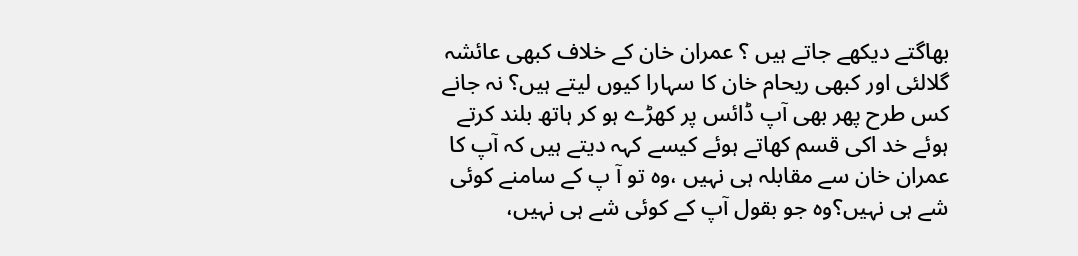بھاگتے دیکھے جاتے ہیں ؟ عمران خان کے خلاف کبھی عائشہ گلالئی اور کبھی ریحام خان کا سہارا کیوں لیتے ہیں؟ نہ جانے کس طرح پھر بھی آپ ڈائس پر کھڑے ہو کر ہاتھ بلند کرتے ہوئے خد اکی قسم کھاتے ہوئے کیسے کہہ دیتے ہیں کہ آپ کا عمران خان سے مقابلہ ہی نہیں ،وہ تو آ پ کے سامنے کوئی شے ہی نہیں؟وہ جو بقول آپ کے کوئی شے ہی نہیں،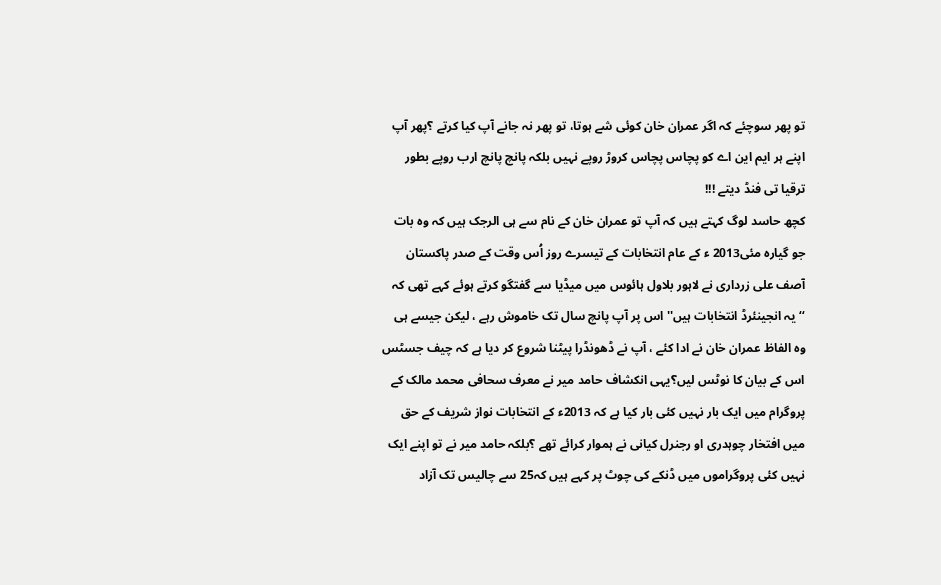تو پھر سوچئے کہ اگر عمران خان کوئی شے ہوتا، تو پھر نہ جانے آپ کیا کرتے ؟پھر آپ اپنے ہر ایم این اے کو پچاس پچاس کروڑ روپے نہیں بلکہ پانچ پانچ ارب روپے بطور ترقیا تی فنڈ دیتے !!!
کچھ حاسد لوگ کہتے ہیں کہ آپ تو عمران خان کے نام سے ہی الرجک ہیں کہ وہ بات جو گیارہ مئی2013 ء کے عام انتخابات کے تیسرے روز اُس وقت کے صدر پاکستان آصف علی زرداری نے لاہور بلاول ہائوس میں میڈیا سے گفتگو کرتے ہوئے کہے تھی کہ ‘‘یہ انجینئرڈ انتخابات ہیں'' اس پر آپ پانچ سال تک خاموش رہے ، لیکن جیسے ہی وہ الفاظ عمران خان نے ادا کئے ، آپ نے ڈھونڈرا پیٹنا شروع کر دیا ہے کہ چیف جسٹس اس کے بیان کا نوٹس لیں؟یہی انکشاف حامد میر نے معرف سحافی محمد مالک کے پروگرام میں ایک بار نہیں کئی بار کیا ہے کہ 2013ء کے انتخابات نواز شریف کے حق میں افتخار چوہدری او رجنرل کیانی نے ہموار کرائے تھے ؟بلکہ حامد میر نے تو اپنے ایک نہیں کئی پروگراموں میں ڈنکے کی چوٹ پر کہے ہیں کہ25 سے چالیس تک آزاد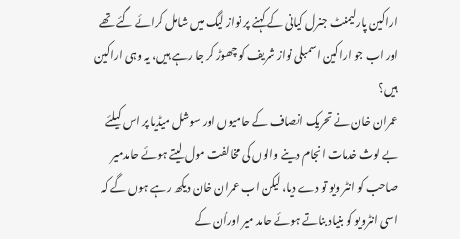اراکین پارلیمنٹ جنرل کیانی کے کہنے پر نواز لیگ میں شامل کرائے گئے تھے اور اب جو اراکین اسمبلی نواز شریف کو چھوڑ کر جا رہے ہیں، یہ وہی اراکین ہیں؟
عمران خان نے تحریک انصاف کے حامیوں اور سوشل میڈیا پر اس کیلئے بے لوث خدمات انجام دینے والوں کی مخالفت مول لیتے ہوئے حامدمیر صاحب کو انٹر ویو تو دے دیا، لیکن اب عمران خان دیکھ رہے ہوں گے کہ اسی انٹرویو کو بنیاد بناتے ہوئے حامد میر اوراُن کے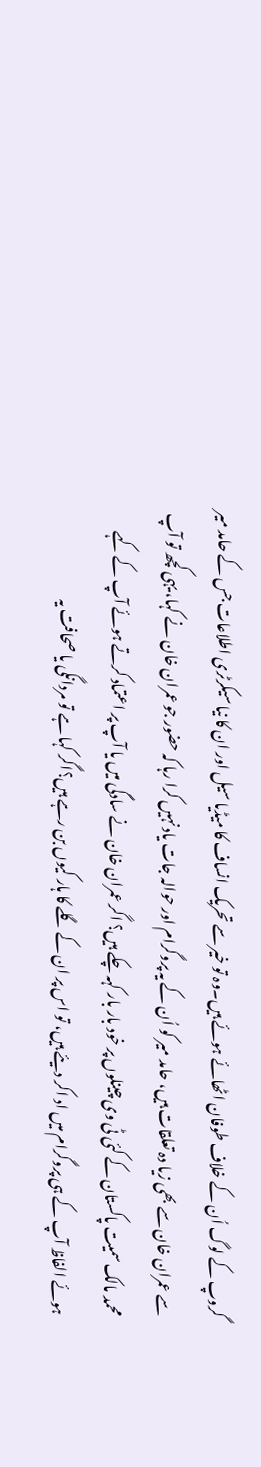گروپ کے لوگ اُن کے خلاف طوفان اٹھائے ہوئے ہیں۔وہ تو خیر سے تحریک انساف کا میڈیا سیل اور ان کا نیا سیکرٹری اطلاعات جس کے حامد میر سے عمران خان سے بھی زیا دہ تعلقات ہیں، حامد میر کو اُن کے یہ پروگرام اور حوالہ جات یاد نہیں کرا رہا کہ حضور جو عمران خان نے کہا، یہی کچھ تو آپ محمد مالک سمیت پاکستان کے کئی ٹی وی چینلوں پر خود بار بار کہہ چکے ہیں؟ اگر عمران خان نے سادگی میں یا آپ پر اعتماد کرتے ہوئے آپ کے کہے ہوئے الفاظ آپ کے ہی پروگرام میں اد اکر دیئے ہیں، تو اس پر ان کے گلے کا ہار کیوں بن رہے ہیں؟اگر کہا ہے تو مردانگی یا صحافت یہ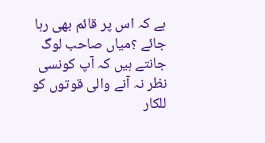ہے کہ اس پر قائم بھی رہا جائے ؟میاں صاحب لوگ جانتے ہیں کہ آپ کونسی نظر نہ آنے والی قوتوں کو للکار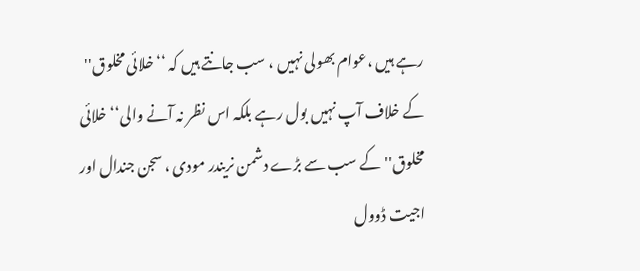رہے ہیں ،عوام بھولی نہیں ، سب جانتے ہیں کہ ‘‘خلائی مخلوق'' کے خلاف آپ نہیں بول رہے بلکہ اس نظر نہ آنے والی‘‘ خلائی مخلوق'' کے سب سے بڑے دشمن نریندر مودی ، سجن جندال اور اجیت ڈوول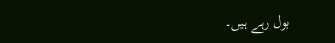بول رہے ہیں۔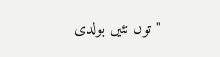'' توں نئیں بولدی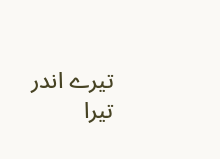تیرے اندر تیرا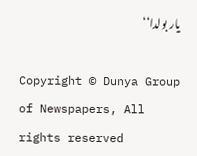یار بولدا‘‘

Copyright © Dunya Group of Newspapers, All rights reserved